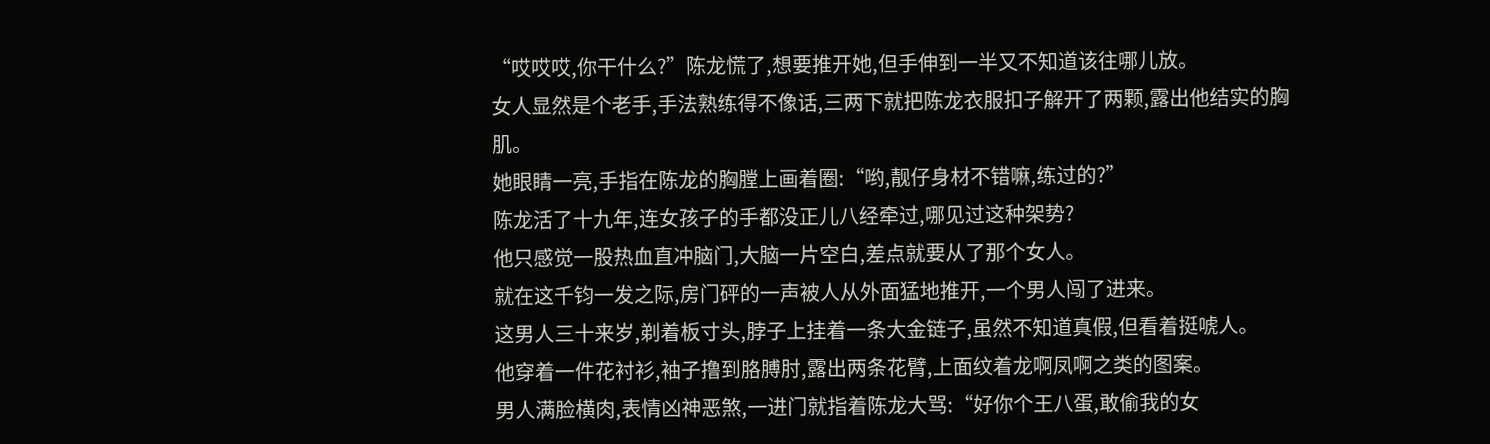“哎哎哎,你干什么?”陈龙慌了,想要推开她,但手伸到一半又不知道该往哪儿放。
女人显然是个老手,手法熟练得不像话,三两下就把陈龙衣服扣子解开了两颗,露出他结实的胸肌。
她眼睛一亮,手指在陈龙的胸膛上画着圈:“哟,靓仔身材不错嘛,练过的?”
陈龙活了十九年,连女孩子的手都没正儿八经牵过,哪见过这种架势?
他只感觉一股热血直冲脑门,大脑一片空白,差点就要从了那个女人。
就在这千钧一发之际,房门砰的一声被人从外面猛地推开,一个男人闯了进来。
这男人三十来岁,剃着板寸头,脖子上挂着一条大金链子,虽然不知道真假,但看着挺唬人。
他穿着一件花衬衫,袖子撸到胳膊肘,露出两条花臂,上面纹着龙啊凤啊之类的图案。
男人满脸横肉,表情凶神恶煞,一进门就指着陈龙大骂:“好你个王八蛋,敢偷我的女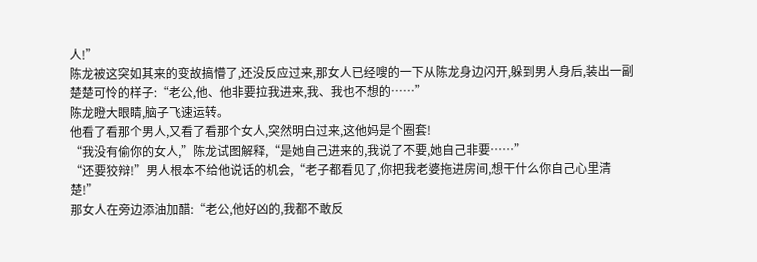人!”
陈龙被这突如其来的变故搞懵了,还没反应过来,那女人已经嗖的一下从陈龙身边闪开,躲到男人身后,装出一副楚楚可怜的样子:“老公,他、他非要拉我进来,我、我也不想的……”
陈龙瞪大眼睛,脑子飞速运转。
他看了看那个男人,又看了看那个女人,突然明白过来,这他妈是个圈套!
“我没有偷你的女人,”陈龙试图解释,“是她自己进来的,我说了不要,她自己非要……”
“还要狡辩!”男人根本不给他说话的机会,“老子都看见了,你把我老婆拖进房间,想干什么你自己心里清楚!”
那女人在旁边添油加醋:“老公,他好凶的,我都不敢反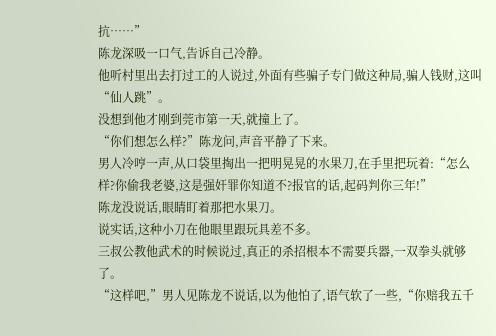抗……”
陈龙深吸一口气,告诉自己冷静。
他听村里出去打过工的人说过,外面有些骗子专门做这种局,骗人钱财,这叫“仙人跳”。
没想到他才刚到莞市第一天,就撞上了。
“你们想怎么样?”陈龙问,声音平静了下来。
男人冷哼一声,从口袋里掏出一把明晃晃的水果刀,在手里把玩着:“怎么样?你偷我老婆,这是强奸罪你知道不?报官的话,起码判你三年!”
陈龙没说话,眼睛盯着那把水果刀。
说实话,这种小刀在他眼里跟玩具差不多。
三叔公教他武术的时候说过,真正的杀招根本不需要兵器,一双拳头就够了。
“这样吧,”男人见陈龙不说话,以为他怕了,语气软了一些,“你赔我五千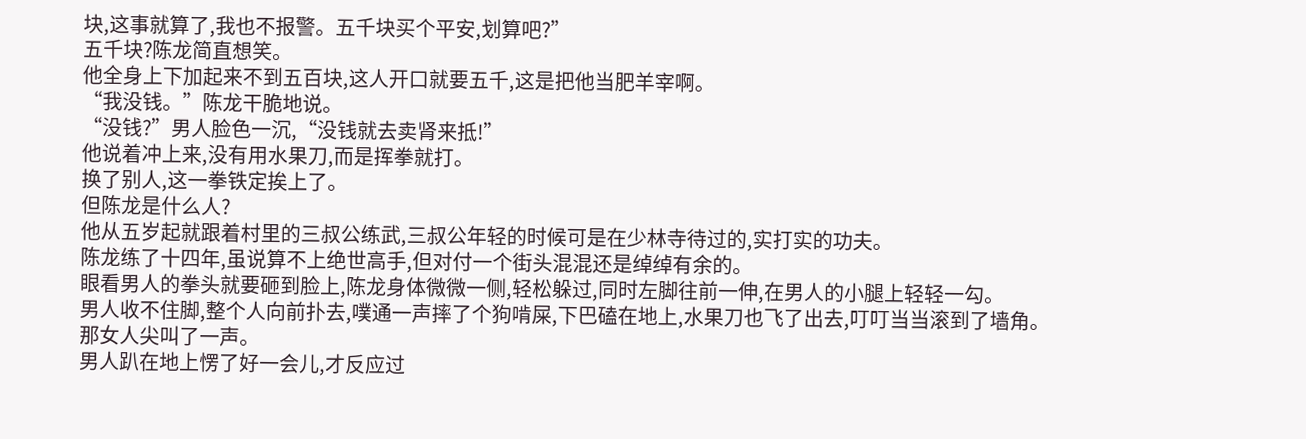块,这事就算了,我也不报警。五千块买个平安,划算吧?”
五千块?陈龙简直想笑。
他全身上下加起来不到五百块,这人开口就要五千,这是把他当肥羊宰啊。
“我没钱。”陈龙干脆地说。
“没钱?”男人脸色一沉,“没钱就去卖肾来抵!”
他说着冲上来,没有用水果刀,而是挥拳就打。
换了别人,这一拳铁定挨上了。
但陈龙是什么人?
他从五岁起就跟着村里的三叔公练武,三叔公年轻的时候可是在少林寺待过的,实打实的功夫。
陈龙练了十四年,虽说算不上绝世高手,但对付一个街头混混还是绰绰有余的。
眼看男人的拳头就要砸到脸上,陈龙身体微微一侧,轻松躲过,同时左脚往前一伸,在男人的小腿上轻轻一勾。
男人收不住脚,整个人向前扑去,噗通一声摔了个狗啃屎,下巴磕在地上,水果刀也飞了出去,叮叮当当滚到了墙角。
那女人尖叫了一声。
男人趴在地上愣了好一会儿,才反应过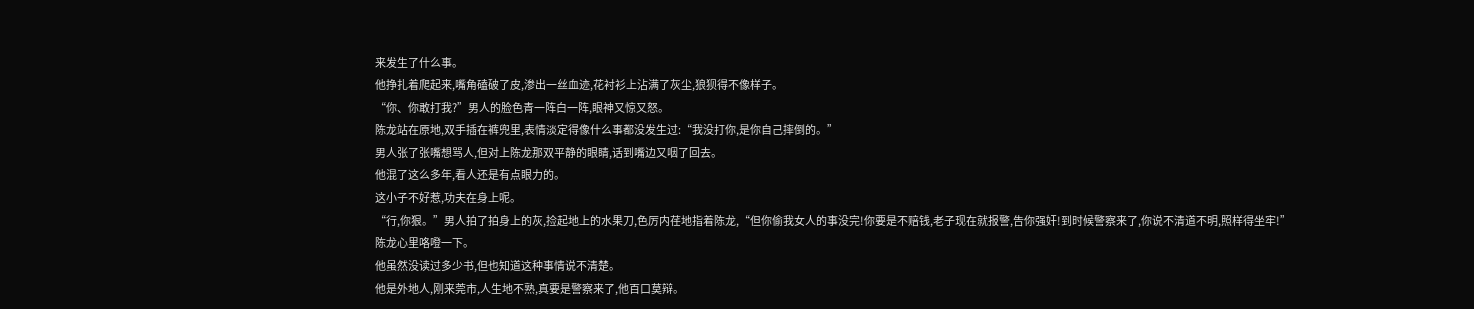来发生了什么事。
他挣扎着爬起来,嘴角磕破了皮,渗出一丝血迹,花衬衫上沾满了灰尘,狼狈得不像样子。
“你、你敢打我?”男人的脸色青一阵白一阵,眼神又惊又怒。
陈龙站在原地,双手插在裤兜里,表情淡定得像什么事都没发生过:“我没打你,是你自己摔倒的。”
男人张了张嘴想骂人,但对上陈龙那双平静的眼睛,话到嘴边又咽了回去。
他混了这么多年,看人还是有点眼力的。
这小子不好惹,功夫在身上呢。
“行,你狠。”男人拍了拍身上的灰,捡起地上的水果刀,色厉内荏地指着陈龙,“但你偷我女人的事没完!你要是不赔钱,老子现在就报警,告你强奸!到时候警察来了,你说不清道不明,照样得坐牢!”
陈龙心里咯噔一下。
他虽然没读过多少书,但也知道这种事情说不清楚。
他是外地人,刚来莞市,人生地不熟,真要是警察来了,他百口莫辩。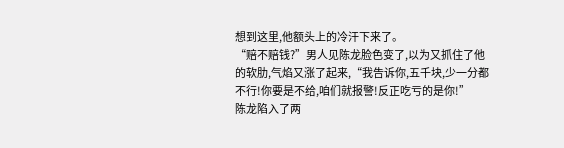想到这里,他额头上的冷汗下来了。
“赔不赔钱?”男人见陈龙脸色变了,以为又抓住了他的软肋,气焰又涨了起来,“我告诉你,五千块,少一分都不行!你要是不给,咱们就报警!反正吃亏的是你!”
陈龙陷入了两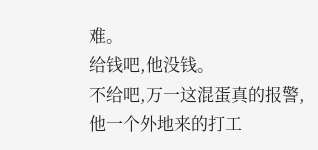难。
给钱吧,他没钱。
不给吧,万一这混蛋真的报警,他一个外地来的打工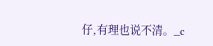仔,有理也说不清。_c